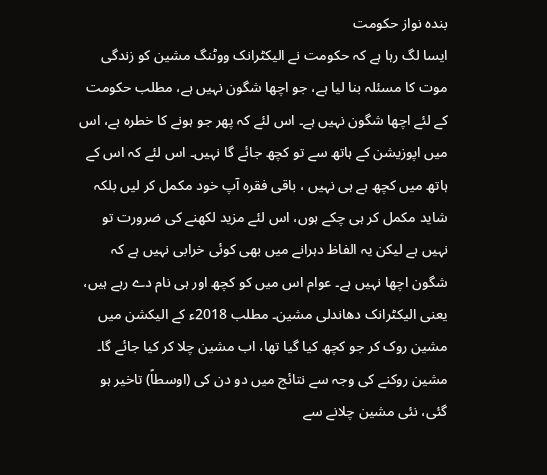بندہ نواز حکومت
ایسا لگ رہا ہے کہ حکومت نے الیکٹرانک ووٹنگ مشین کو زندگی موت کا مسئلہ بنا لیا ہے، جو اچھا شگون نہیں ہے، مطلب حکومت کے لئے اچھا شگون نہیں ہے۔ اس لئے کہ پھر جو ہونے کا خطرہ ہے، اس میں اپوزیشن کے ہاتھ سے تو کچھ جائے گا نہیں۔ اس لئے کہ اس کے ہاتھ میں کچھ ہے ہی نہیں ، باقی فقرہ آپ خود مکمل کر لیں بلکہ شاید مکمل کر ہی چکے ہوں، اس لئے مزید لکھنے کی ضرورت تو نہیں ہے لیکن یہ الفاظ دہرانے میں بھی کوئی خرابی نہیں ہے کہ شگون اچھا نہیں ہے۔ عوام اس میں کو کچھ اور ہی نام دے رہے ہیں، یعنی الیکٹرانک دھاندلی مشین۔ مطلب 2018ء کے الیکشن میں مشین روک کر جو کچھ کیا گیا تھا، اب مشین چلا کر کیا جائے گا۔ مشین روکنے کی وجہ سے نتائج میں دو دن کی (اوسطاً) تاخیر ہو گئی، نئی مشین چلانے سے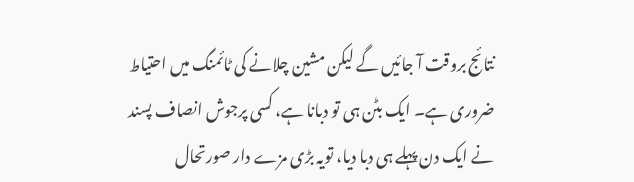نتائج بروقت آ جائیں گے لیکن مشین چلانے کی ٹائمنگ میں احتیاط ضروری ہے۔ ایک بٹن ہی تو دبانا ہے، کسی پرجوش انصاف پسند نے ایک دن پہلے ہی دبا دیا، تویہ بڑی مزے دار صورتحال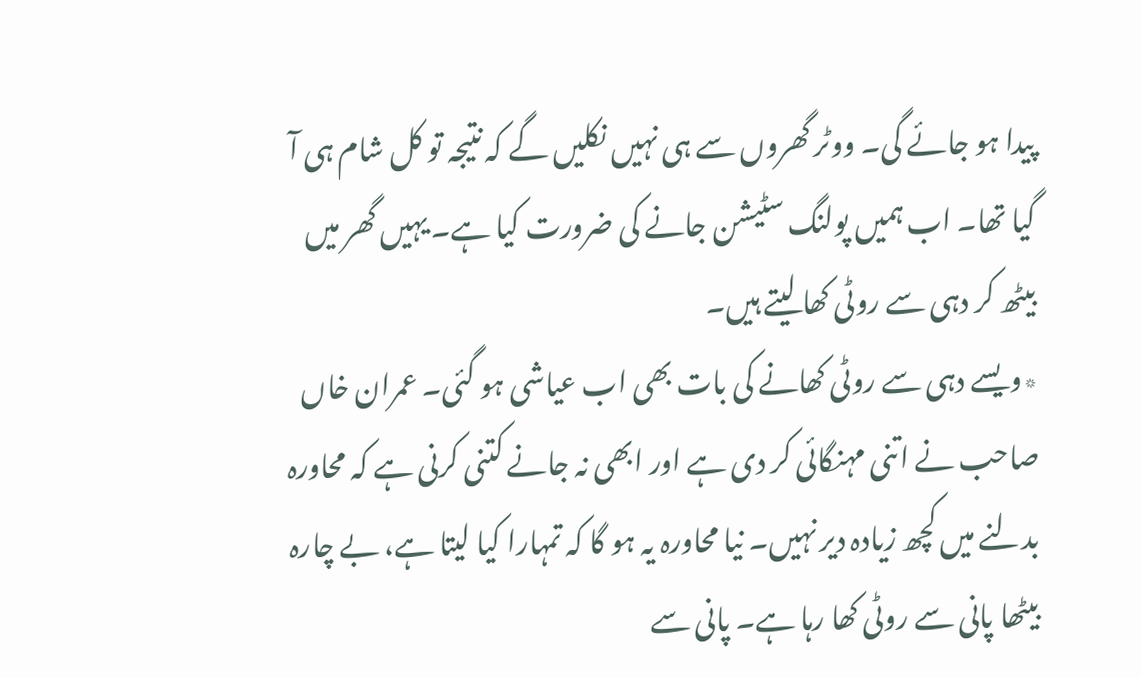پیدا ہو جائے گی۔ ووٹر گھروں سے ہی نہیں نکلیں گے کہ نتیجہ تو کل شام ہی آ گیا تھا۔ اب ہمیں پولنگ سٹیشن جانے کی ضرورت کیا ہے۔ یہیں گھر میں بیٹھ کر دہی سے روٹی کھا لیتے ہیں۔
٭ویسے دہی سے روٹی کھانے کی بات بھی اب عیاشی ہو گئی۔ عمران خاں صاحب نے اتنی مہنگائی کر دی ہے اور ابھی نہ جانے کتنی کرنی ہے کہ محاورہ بدلنے میں کچھ زیادہ دیر نہیں۔ نیا محاورہ یہ ہو گا کہ تمہارا کیا لیتا ہے، بے چارہ بیٹھا پانی سے روٹی کھا رہا ہے۔ پانی سے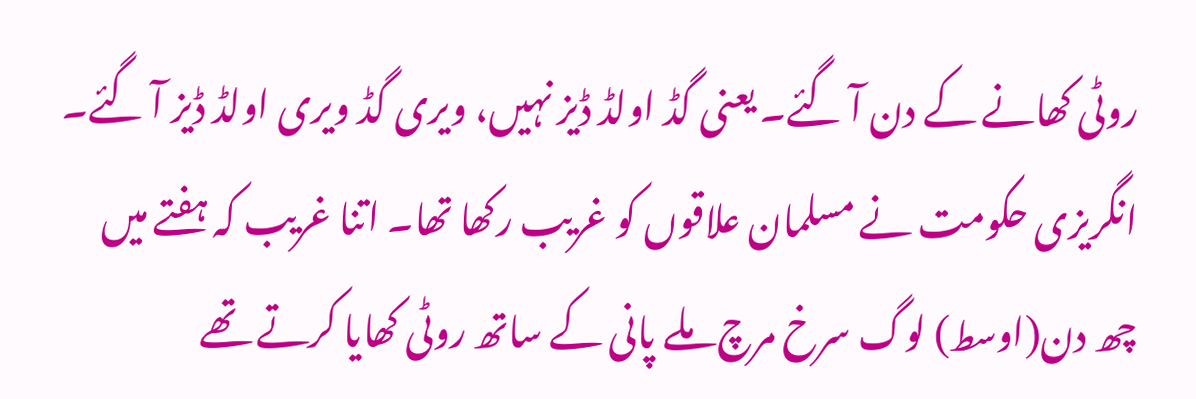روٹی کھانے کے دن آ گئے۔ یعنی گڈ اولڈ ڈیز نہیں، ویری گڈ ویری اولڈ ڈیز آ گئے۔ انگریزی حکومت نے مسلمان علاقوں کو غریب رکھا تھا۔ اتنا غریب کہ ہفتے میں چھ دن(اوسط) لوگ سرخ مرچ ملے پانی کے ساتھ روٹی کھایا کرتے تھے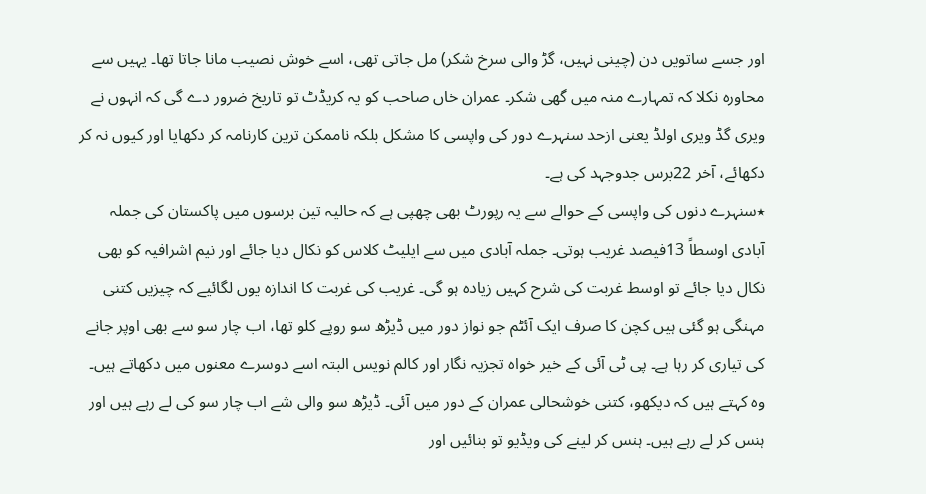اور جسے ساتویں دن (چینی نہیں، گڑ والی سرخ شکر) مل جاتی تھی، اسے خوش نصیب مانا جاتا تھا۔ یہیں سے محاورہ نکلا کہ تمہارے منہ میں گھی شکر۔ عمران خاں صاحب کو یہ کریڈٹ تو تاریخ ضرور دے گی کہ انہوں نے ویری گڈ ویری اولڈ یعنی ازحد سنہرے دور کی واپسی کا مشکل بلکہ ناممکن ترین کارنامہ کر دکھایا اور کیوں نہ کر دکھائے، آخر 22برس جدوجہد کی ہے۔
٭سنہرے دنوں کی واپسی کے حوالے سے یہ رپورٹ بھی چھپی ہے کہ حالیہ تین برسوں میں پاکستان کی جملہ آبادی اوسطاً 13فیصد غریب ہوتی۔ جملہ آبادی میں سے ایلیٹ کلاس کو نکال دیا جائے اور نیم اشرافیہ کو بھی نکال دیا جائے تو اوسط غربت کی شرح کہیں زیادہ ہو گی۔ غریب کی غربت کا اندازہ یوں لگائیے کہ چیزیں کتنی مہنگی ہو گئی ہیں کچن کا صرف ایک آئٹم جو نواز دور میں ڈیڑھ سو روپے کلو تھا، اب چار سو سے بھی اوپر جانے کی تیاری کر رہا ہے۔ پی ٹی آئی کے خیر خواہ تجزیہ نگار اور کالم نویس البتہ اسے دوسرے معنوں میں دکھاتے ہیں۔ وہ کہتے ہیں کہ دیکھو، کتنی خوشحالی عمران کے دور میں آئی۔ ڈیڑھ سو والی شے اب چار سو کی لے رہے ہیں اور ہنس کر لے رہے ہیں۔ ہنس کر لینے کی ویڈیو تو بنائیں اور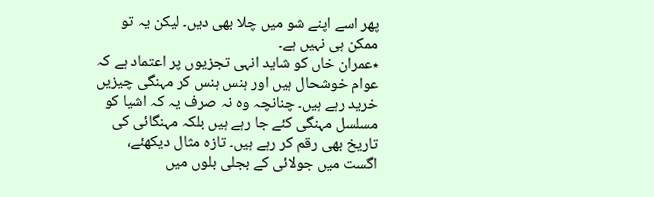پھر اسے اپنے شو میں چلا بھی دیں۔ لیکن یہ تو ممکن ہی نہیں ہے۔
٭عمران خاں کو شاید انہی تجزیوں پر اعتماد ہے کہ عوام خوشحال ہیں اور ہنس ہنس کر مہنگی چیزیں خرید رہے ہیں۔ چنانچہ وہ نہ صرف یہ کہ اشیا کو مسلسل مہنگی کئے جا رہے ہیں بلکہ مہنگائی کی تاریخ بھی رقم کر رہے ہیں۔ تازہ مثال دیکھئے، اگست میں جولائی کے بجلی بلوں میں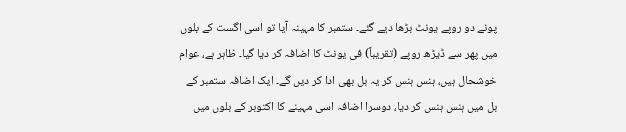پونے دو روپے یونٹ بڑھا دیے گئے۔ ستمبر کا مہینہ آیا تو اسی اگست کے بلوں میں پھر سے ڈیڑھ روپے (تقریباً) فی یونٹ کا اضافہ کر دیا گیا۔ ظاہر ہے، عوام خوشحال ہیں، ہنس ہنس کر یہ بل بھی ادا کر دیں گے۔ ایک اضافہ ستمبر کے بل میں ہنس ہنس کر دیا، دوسرا اضافہ اسی مہینے کا اکتوبر کے بلوں میں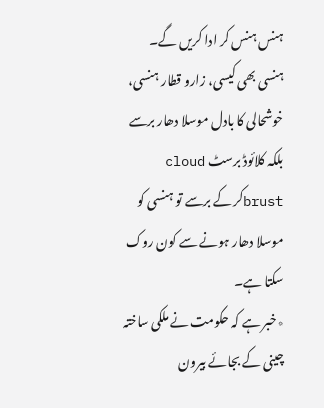ہنس ہنس کر ادا کریں گے۔ ہنسی بھی کیسی، زارو قطار ہنسی، خوشحالی کا بادل موسلا دھار برسے بلکہ کلائوڈ برسٹ cloud brustکر کے برسے تو ہنسی کو موسلا دھار ہونے سے کون روک سکتا ہے۔
٭خبر ہے کہ حکومت نے ملکی ساختہ چینی کے بجائے بیرون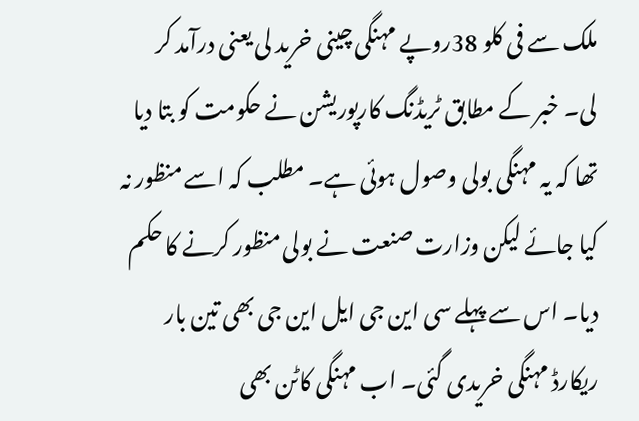ملک سے فی کلو 38روپے مہنگی چینی خرید لی یعنی درآمد کر لی۔ خبر کے مطابق ٹریڈنگ کارپوریشن نے حکومت کو بتا دیا تھا کہ یہ مہنگی بولی وصول ہوئی ہے۔ مطلب کہ اسے منظور نہ کیا جائے لیکن وزارت صنعت نے بولی منظور کرنے کا حکم دیا۔ اس سے پہلے سی این جی ایل این جی بھی تین بار ریکارڈ مہنگی خریدی گئی۔ اب مہنگی کاٹن بھی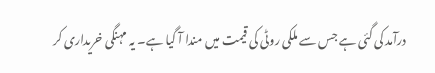درآمد کی گئی ہے جس سے ملکی روٹی کی قیمت میں مندا آ گیا ہے۔ یہ مہنگی خریداری کر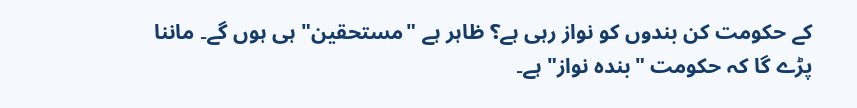کے حکومت کن بندوں کو نواز رہی ہے؟ ظاہر ہے "مستحقین" ہی ہوں گے۔ ماننا پڑے گا کہ حکومت "بندہ نواز" ہے۔